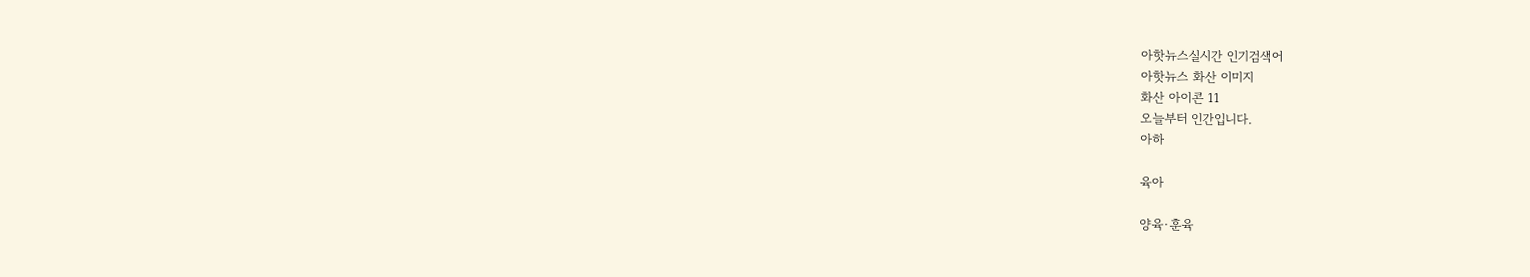아핫뉴스실시간 인기검색어
아핫뉴스 화산 이미지
화산 아이콘 11
오늘부터 인간입니다.
아하

육아

양육·훈육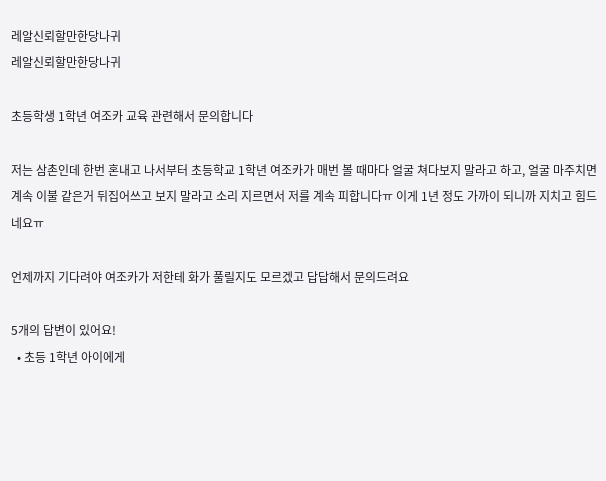레알신뢰할만한당나귀
레알신뢰할만한당나귀

초등학생 1학년 여조카 교육 관련해서 문의합니다

저는 삼촌인데 한번 혼내고 나서부터 초등학교 1학년 여조카가 매번 볼 때마다 얼굴 쳐다보지 말라고 하고, 얼굴 마주치면 계속 이불 같은거 뒤집어쓰고 보지 말라고 소리 지르면서 저를 계속 피합니다ㅠ 이게 1년 정도 가까이 되니까 지치고 힘드네요ㅠ

언제까지 기다려야 여조카가 저한테 화가 풀릴지도 모르겠고 답답해서 문의드려요

5개의 답변이 있어요!
  • 초등 1학년 아이에게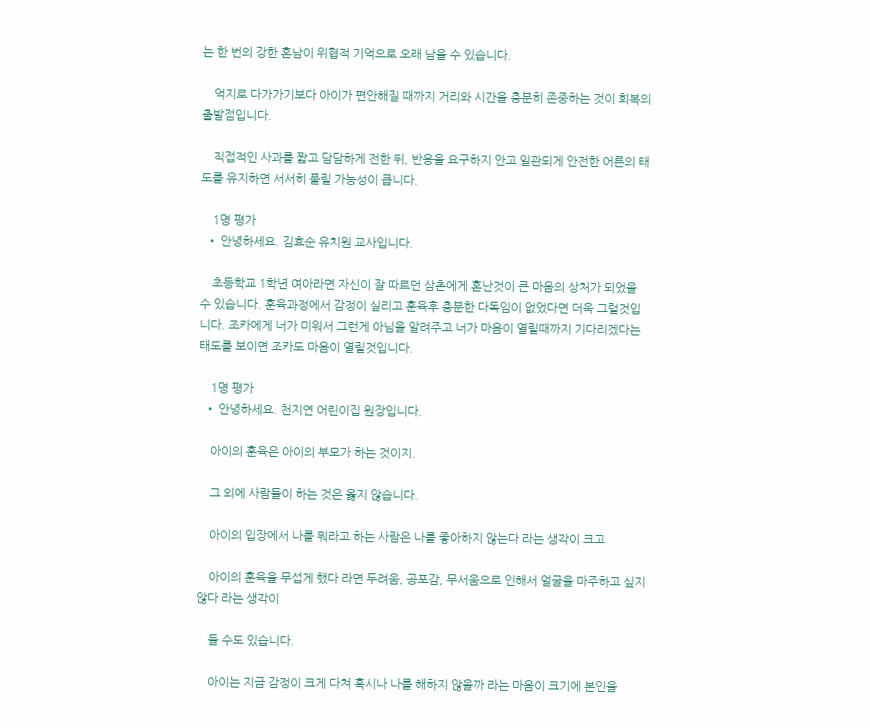는 한 번의 강한 혼남이 위협적 기억으로 오래 남을 수 있습니다.

    억지로 다가가기보다 아이가 편안해질 때까지 거리와 시간을 충분히 존중하는 것이 회복의 출발점입니다.

    직접적인 사과를 짧고 담담하게 전한 뒤, 반응을 요구하지 안고 일관되게 안전한 어른의 태도를 유지하면 서서히 풀릴 가능성이 큽니다.

    1명 평가
  • 안녕하세요. 김효순 유치원 교사입니다.

    초등학교 1학년 여아라면 자신이 잘 따르던 삼촌에게 혼난것이 큰 마음의 상처가 되었을 수 있습니다. 훈육과정에서 감정이 실리고 훈육후 충분한 다독임이 없었다면 더욱 그럴것입니다. 조카에게 너가 미워서 그런게 아님을 알려주고 너가 마음이 열릴때까지 기다리겠다는 태도를 보이면 조카도 마음이 열릴것입니다.

    1명 평가
  • 안녕하세요. 천지연 어린이집 원장입니다.

    아이의 훈육은 아이의 부모가 하는 것이지.

    그 외에 사람들이 하는 것은 옳지 않습니다.

    아이의 입장에서 나를 뭐라고 하는 사람은 나를 좋아하지 않는다 라는 생각이 크고

    아이의 훈육을 무섭게 했다 라면 두려움, 공포감, 무서움으로 인해서 얼굴을 마주하고 싶지 않다 라는 생각이

    들 수도 있습니다.

    아이는 지금 감정이 크게 다쳐 혹시나 나를 해하지 않을까 라는 마음이 크기에 본인을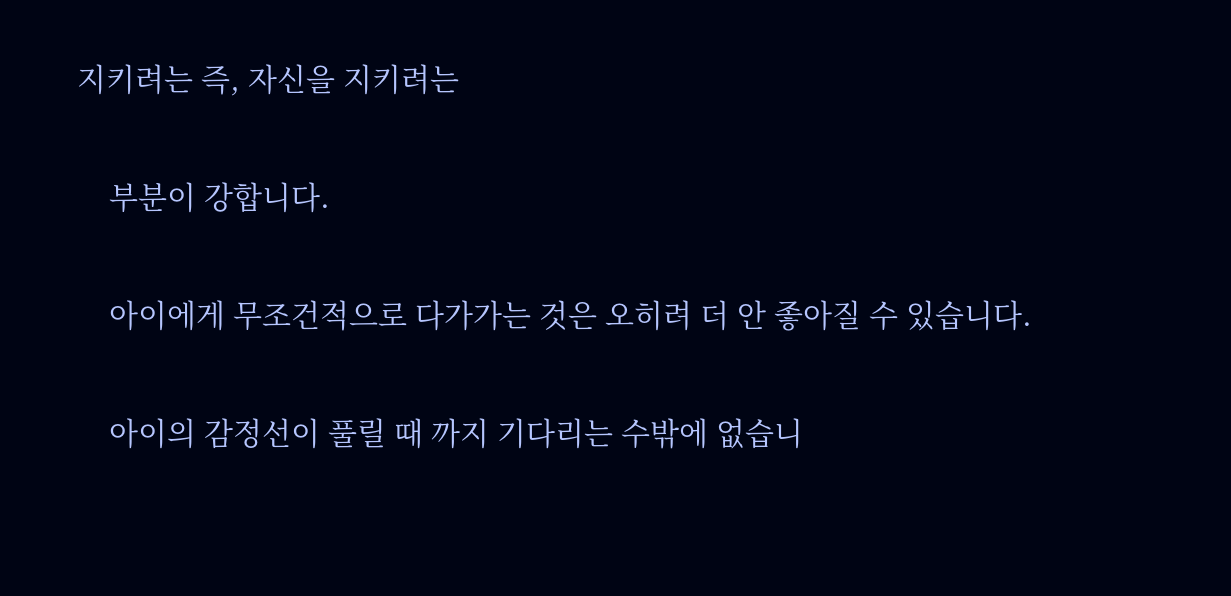지키려는 즉, 자신을 지키려는

    부분이 강합니다.

    아이에게 무조건적으로 다가가는 것은 오히려 더 안 좋아질 수 있습니다.

    아이의 감정선이 풀릴 때 까지 기다리는 수밖에 없습니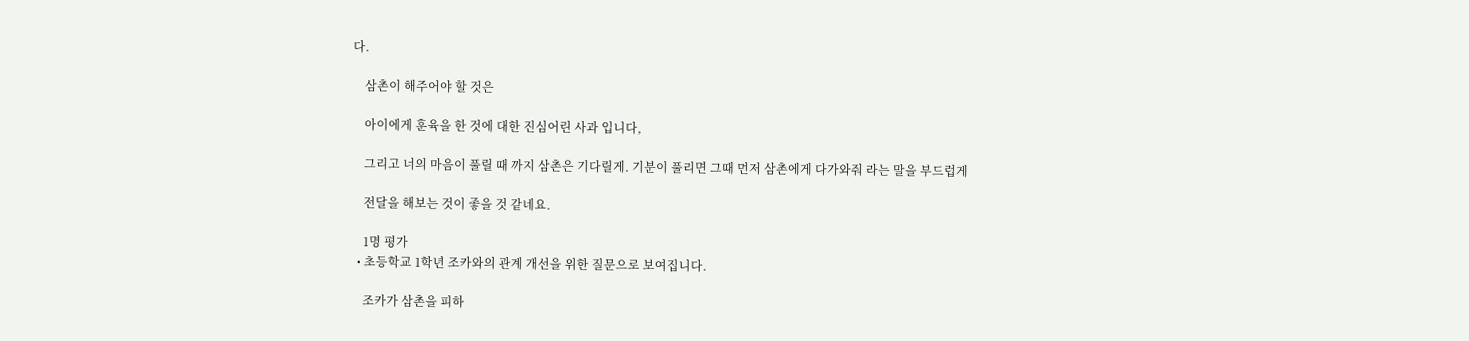다.

    삼촌이 해주어야 할 것은

    아이에게 훈육을 한 것에 대한 진심어린 사과 입니다,

    그리고 너의 마음이 풀릴 때 까지 삼촌은 기다릴게. 기분이 풀리면 그때 먼저 삼촌에게 다가와줘 라는 말을 부드럽게

    전달을 해보는 것이 좋을 것 같네요.

    1명 평가
  • 초등학교 1학년 조카와의 관계 개선을 위한 질문으로 보여집니다.

    조카가 삼촌을 피하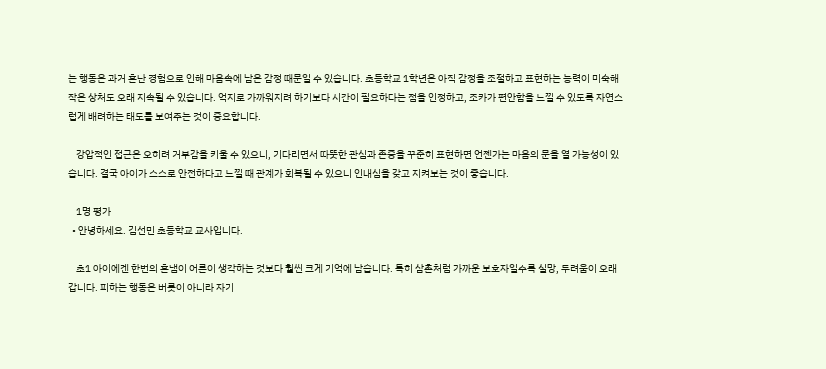는 행동은 과거 혼난 경험으로 인해 마음속에 남은 감정 때문일 수 있습니다. 초등학교 1학년은 아직 감정을 조절하고 표현하는 능력이 미숙해 작은 상처도 오래 지속될 수 있습니다. 억지로 가까워지려 하기보다 시간이 필요하다는 점을 인정하고, 조카가 편안함을 느낄 수 있도록 자연스럽게 배려하는 태도를 보여주는 것이 중요합니다.

    강압적인 접근은 오히려 거부감을 키울 수 있으니, 기다리면서 따뜻한 관심과 존중을 꾸준히 표현하면 언젠가는 마음의 문을 열 가능성이 있습니다. 결국 아이가 스스로 안전하다고 느낄 때 관계가 회복될 수 있으니 인내심을 갖고 지켜보는 것이 좋습니다.

    1명 평가
  • 안녕하세요. 김선민 초등학교 교사입니다.

    초1 아이에겐 한번의 혼냄이 어른이 생각하는 것보다 훨씬 크게 기억에 남습니다. 특히 삼촌처럼 가까운 보호자일수록 실망, 두려움이 오래갑니다. 피하는 행동은 버릇이 아니라 자기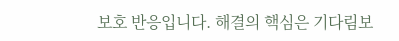보호 반응입니다. 해결의 핵심은 기다림보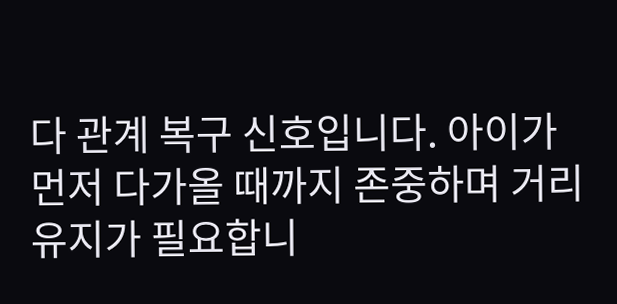다 관계 복구 신호입니다. 아이가 먼저 다가올 때까지 존중하며 거리 유지가 필요합니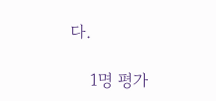다.

    1명 평가